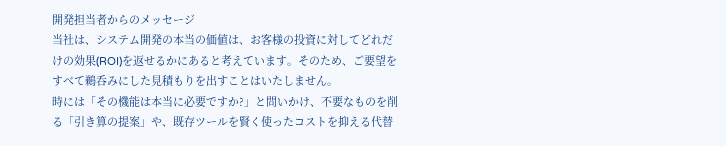開発担当者からのメッセージ
当社は、システム開発の本当の価値は、お客様の投資に対してどれだけの効果(ROI)を返せるかにあると考えています。そのため、ご要望をすべて鵜呑みにした見積もりを出すことはいたしません。
時には「その機能は本当に必要ですか?」と問いかけ、不要なものを削る「引き算の提案」や、既存ツールを賢く使ったコストを抑える代替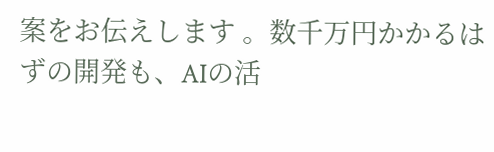案をお伝えします 。数千万円かかるはずの開発も、AIの活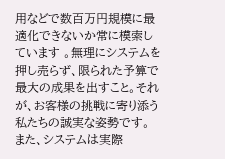用などで数百万円規模に最適化できないか常に模索しています 。無理にシステムを押し売らず、限られた予算で最大の成果を出すこと。それが、お客様の挑戦に寄り添う私たちの誠実な姿勢です。
また、システムは実際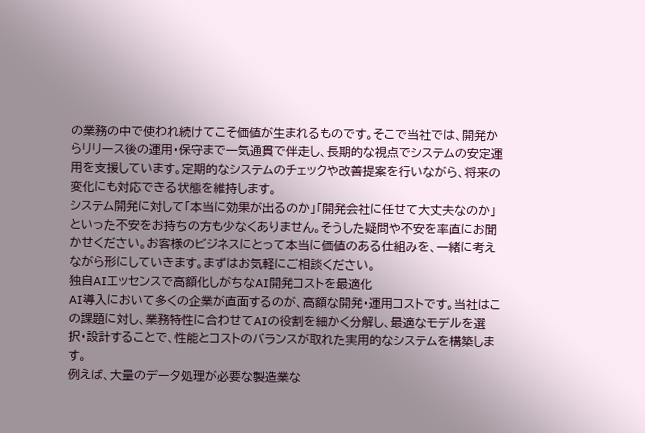の業務の中で使われ続けてこそ価値が生まれるものです。そこで当社では、開発からリリース後の運用・保守まで一気通貫で伴走し、長期的な視点でシステムの安定運用を支援しています。定期的なシステムのチェックや改善提案を行いながら、将来の変化にも対応できる状態を維持します。
システム開発に対して「本当に効果が出るのか」「開発会社に任せて大丈夫なのか」といった不安をお持ちの方も少なくありません。そうした疑問や不安を率直にお聞かせください。お客様のビジネスにとって本当に価値のある仕組みを、一緒に考えながら形にしていきます。まずはお気軽にご相談ください。
独自AIエッセンスで高額化しがちなAI開発コストを最適化
AI導入において多くの企業が直面するのが、高額な開発・運用コストです。当社はこの課題に対し、業務特性に合わせてAIの役割を細かく分解し、最適なモデルを選択・設計することで、性能とコストのバランスが取れた実用的なシステムを構築します。
例えば、大量のデータ処理が必要な製造業な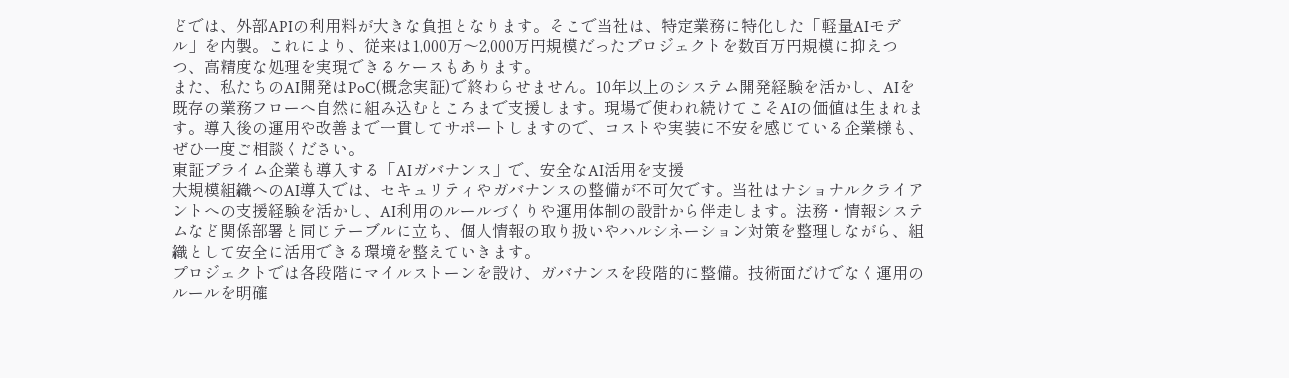どでは、外部APIの利用料が大きな負担となります。そこで当社は、特定業務に特化した「軽量AIモデル」を内製。これにより、従来は1,000万〜2,000万円規模だったプロジェクトを数百万円規模に抑えつつ、高精度な処理を実現できるケースもあります。
また、私たちのAI開発はPoC(概念実証)で終わらせません。10年以上のシステム開発経験を活かし、AIを既存の業務フローへ自然に組み込むところまで支援します。現場で使われ続けてこそAIの価値は生まれます。導入後の運用や改善まで一貫してサポートしますので、コストや実装に不安を感じている企業様も、ぜひ一度ご相談ください。
東証プライム企業も導入する「AIガバナンス」で、安全なAI活用を支援
大規模組織へのAI導入では、セキュリティやガバナンスの整備が不可欠です。当社はナショナルクライアントへの支援経験を活かし、AI利用のルールづくりや運用体制の設計から伴走します。法務・情報システムなど関係部署と同じテーブルに立ち、個人情報の取り扱いやハルシネーション対策を整理しながら、組織として安全に活用できる環境を整えていきます。
プロジェクトでは各段階にマイルストーンを設け、ガバナンスを段階的に整備。技術面だけでなく運用のルールを明確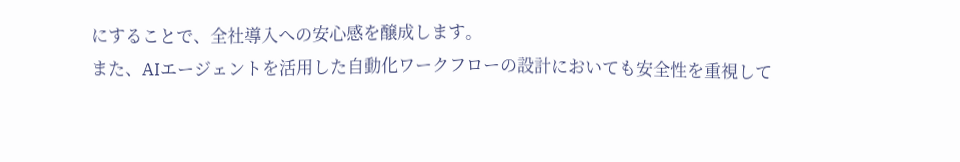にすることで、全社導入への安心感を醸成します。
また、AIエージェントを活用した自動化ワークフローの設計においても安全性を重視して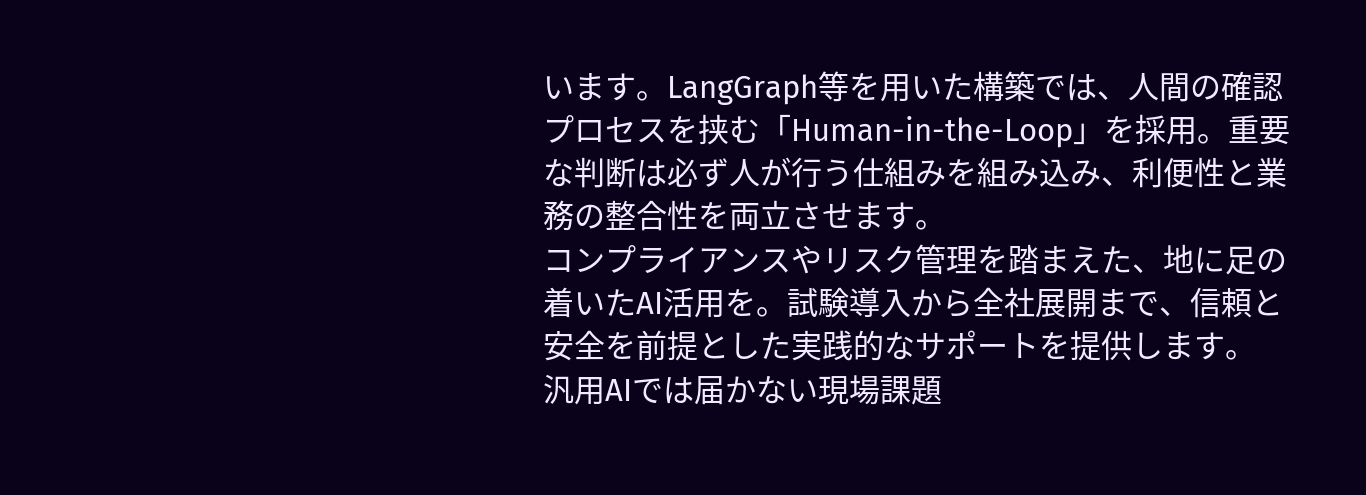います。LangGraph等を用いた構築では、人間の確認プロセスを挟む「Human-in-the-Loop」を採用。重要な判断は必ず人が行う仕組みを組み込み、利便性と業務の整合性を両立させます。
コンプライアンスやリスク管理を踏まえた、地に足の着いたAI活用を。試験導入から全社展開まで、信頼と安全を前提とした実践的なサポートを提供します。
汎用AIでは届かない現場課題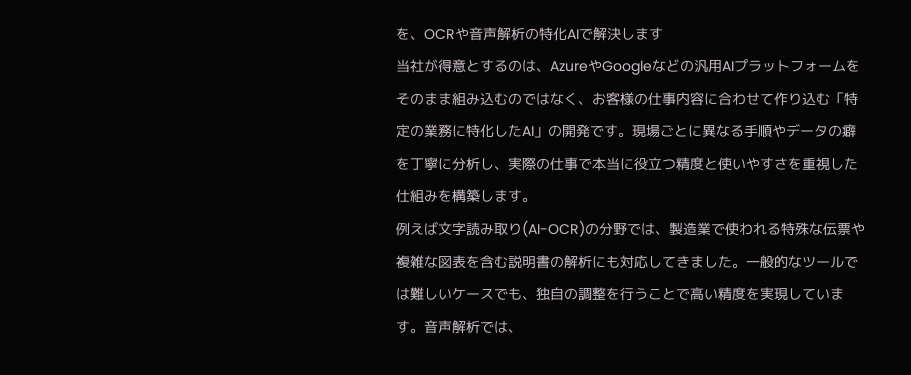を、OCRや音声解析の特化AIで解決します
当社が得意とするのは、AzureやGoogleなどの汎用AIプラットフォームをそのまま組み込むのではなく、お客様の仕事内容に合わせて作り込む「特定の業務に特化したAI」の開発です。現場ごとに異なる手順やデータの癖を丁寧に分析し、実際の仕事で本当に役立つ精度と使いやすさを重視した仕組みを構築します。
例えば文字読み取り(AI-OCR)の分野では、製造業で使われる特殊な伝票や複雑な図表を含む説明書の解析にも対応してきました。一般的なツールでは難しいケースでも、独自の調整を行うことで高い精度を実現しています。音声解析では、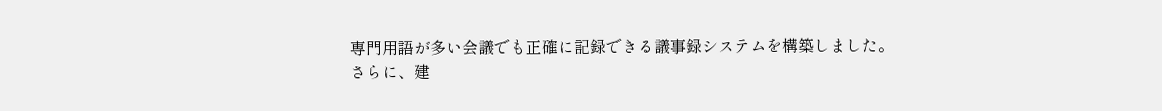専門用語が多い会議でも正確に記録できる議事録システムを構築しました。
さらに、建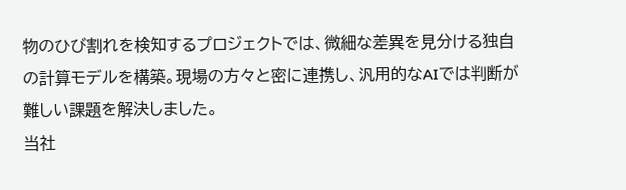物のひび割れを検知するプロジェクトでは、微細な差異を見分ける独自の計算モデルを構築。現場の方々と密に連携し、汎用的なAIでは判断が難しい課題を解決しました。
当社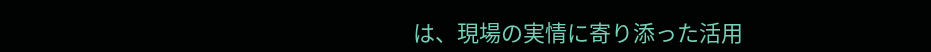は、現場の実情に寄り添った活用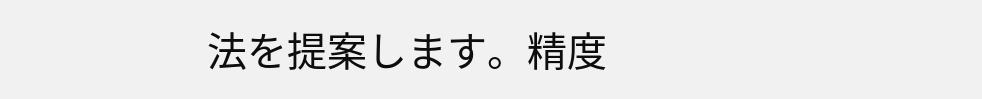法を提案します。精度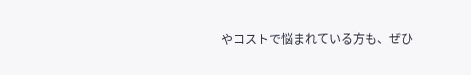やコストで悩まれている方も、ぜひ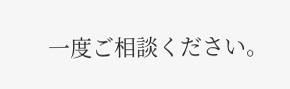一度ご相談ください。